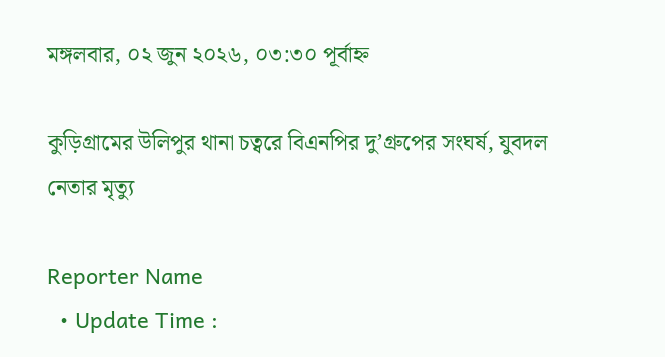মঙ্গলবার, ০২ জুন ২০২৬, ০৩:৩০ পূর্বাহ্ন

কুড়িগ্রামের উলিপুর থানা চত্বরে বিএনপির দু’গ্রুপের সংঘর্ষ, যুবদল নেতার মৃত্যু

Reporter Name
  • Update Time :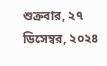শুক্রবার, ২৭ ডিসেম্বর, ২০২৪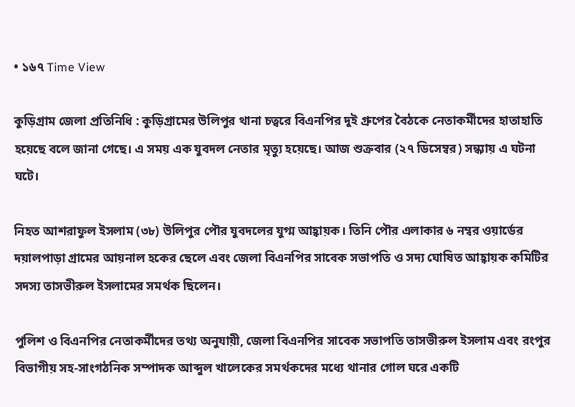• ১৬৭ Time View

কুড়িগ্রাম জেলা প্রতিনিধি : কুড়িগ্রামের উলিপুর থানা চত্বরে বিএনপির দুই গ্রুপের বৈঠকে নেতাকর্মীদের হাতাহাতি হয়েছে বলে জানা গেছে। এ সময় এক যুবদল নেতার মৃত্যু হয়েছে। আজ শুক্রবার (২৭ ডিসেম্বর) সন্ধ্যায় এ ঘটনা ঘটে।

নিহত আশরাফুল ইসলাম (৩৮) উলিপুর পৌর যুবদলের যুগ্ম আহ্বায়ক। তিনি পৌর এলাকার ৬ নম্বর ওয়ার্ডের দয়ালপাড়া গ্রামের আয়নাল হকের ছেলে এবং জেলা বিএনপির সাবেক সভাপতি ও সদ্য ঘোষিত আহ্বায়ক কমিটির সদস্য তাসভীরুল ইসলামের সমর্থক ছিলেন।

পুলিশ ও বিএনপির নেতাকর্মীদের তথ্য অনুযায়ী, জেলা বিএনপির সাবেক সভাপতি তাসভীরুল ইসলাম এবং রংপুর বিভাগীয় সহ-সাংগঠনিক সম্পাদক আব্দুল খালেকের সমর্থকদের মধ্যে থানার গোল ঘরে একটি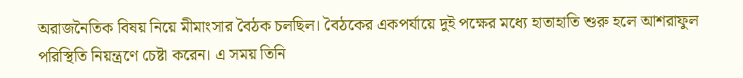অরাজনৈতিক বিষয় নিয়ে মীমাংসার বৈঠক চলছিল। বৈঠকের একপর্যায়ে দুই পক্ষের মধ্যে হাতাহাতি শুরু হলে আশরাফুল পরিস্থিতি নিয়ন্ত্রণে চেষ্টা করেন। এ সময় তিনি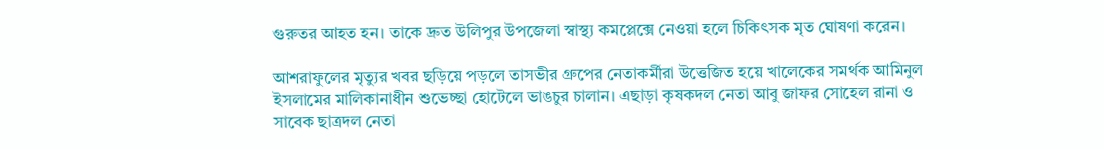গুরুতর আহত হন। তাকে দ্রুত উলিপুর উপজেলা স্বাস্থ্য কমপ্লেক্সে নেওয়া হলে চিকিৎসক মৃত ঘোষণা করেন।

আশরাফুলের মৃত্যুর খবর ছড়িয়ে পড়লে তাসভীর গ্রুপের নেতাকর্মীরা উত্তেজিত হয়ে খালেকের সমর্থক আমিনুল ইসলামের মালিকানাধীন শুভেচ্ছা হোটেলে ভাঙচুর চালান। এছাড়া কৃষকদল নেতা আবু জাফর সোহেল রানা ও সাবেক ছাত্রদল নেতা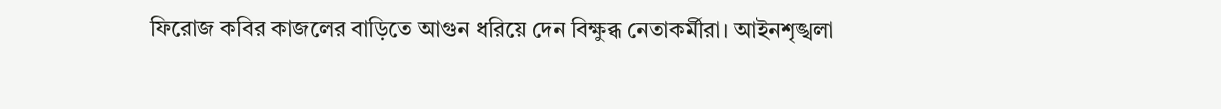ফিরোজ কবির কাজলের বাড়িতে আগুন ধরিয়ে দেন বিক্ষুব্ধ নেতাকর্মীরা। আইনশৃঙ্খলা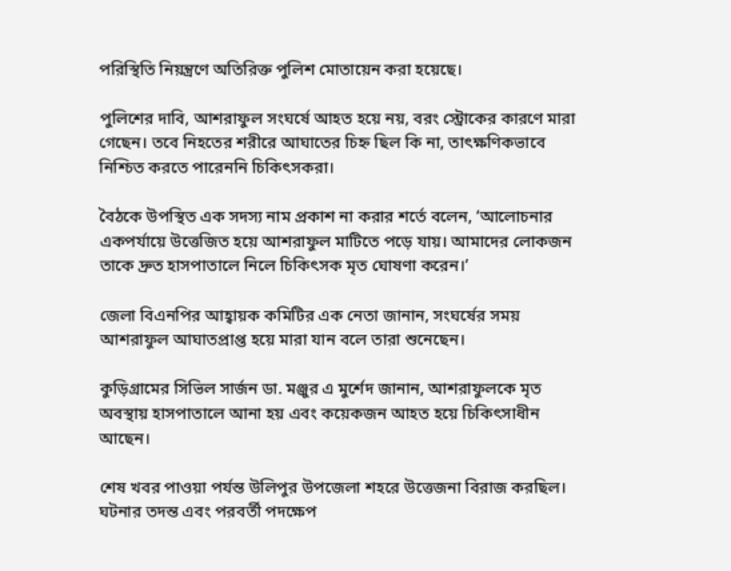পরিস্থিতি নিয়ন্ত্রণে অতিরিক্ত পুলিশ মোতায়েন করা হয়েছে।

পুলিশের দাবি, আশরাফুল সংঘর্ষে আহত হয়ে নয়, বরং স্ট্রোকের কারণে মারা গেছেন। তবে নিহতের শরীরে আঘাতের চিহ্ন ছিল কি না, তাৎক্ষণিকভাবে নিশ্চিত করতে পারেননি চিকিৎসকরা।

বৈঠকে উপস্থিত এক সদস্য নাম প্রকাশ না করার শর্তে বলেন, ‘আলোচনার একপর্যায়ে উত্তেজিত হয়ে আশরাফুল মাটিতে পড়ে যায়। আমাদের লোকজন তাকে দ্রুত হাসপাতালে নিলে চিকিৎসক মৃত ঘোষণা করেন।’

জেলা বিএনপির আহ্বায়ক কমিটির এক নেতা জানান, সংঘর্ষের সময় আশরাফুল আঘাতপ্রাপ্ত হয়ে মারা যান বলে তারা শুনেছেন।

কুড়িগ্রামের সিভিল সার্জন ডা. মঞ্জুর এ মুর্শেদ জানান, আশরাফুলকে মৃত অবস্থায় হাসপাতালে আনা হয় এবং কয়েকজন আহত হয়ে চিকিৎসাধীন আছেন।

শেষ খবর পাওয়া পর্যন্ত উলিপুর উপজেলা শহরে উত্তেজনা বিরাজ করছিল। ঘটনার তদন্ত এবং পরবর্তী পদক্ষেপ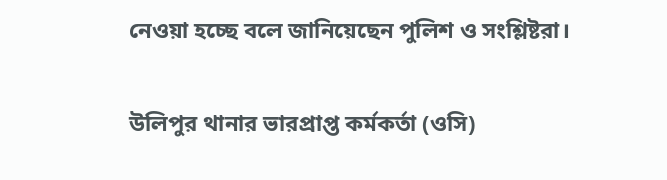নেওয়া হচ্ছে বলে জানিয়েছেন পুলিশ ও সংশ্লিষ্টরা।

উলিপুর থানার ভারপ্রাপ্ত কর্মকর্তা (ওসি)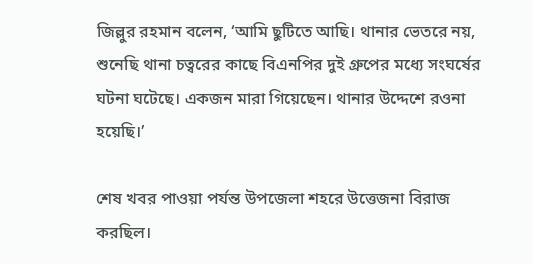জিল্লুর রহমান বলেন, ‘আমি ছুটিতে আছি। থানার ভেতরে নয়, শুনেছি থানা চত্বরের কাছে বিএনপির দুই গ্রুপের মধ্যে সংঘর্ষের ঘটনা ঘটেছে। একজন মারা গিয়েছেন। থানার উদ্দেশে রওনা হয়েছি।’

শেষ খবর পাওয়া পর্যন্ত উপজেলা শহরে উত্তেজনা বিরাজ করছিল।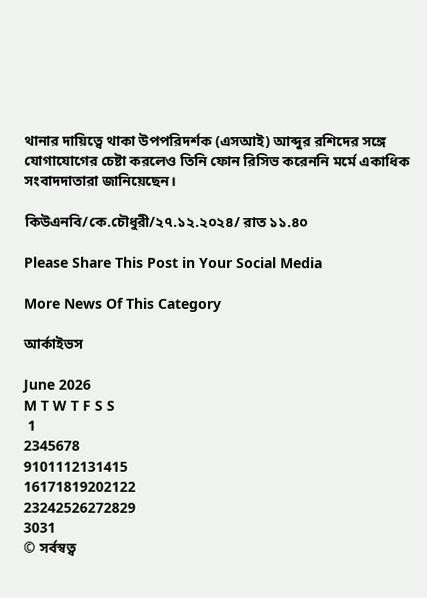থানার দায়িত্বে থাকা উপপরিদর্শক (এসআই) আব্দুর রশিদের সঙ্গে যোগাযোগের চেষ্টা করলেও তিনি ফোন রিসিভ করেননি মর্মে একাধিক সংবাদদাতারা জানিয়েছেন।

কিউএনবি/কে.চৌধুরী/২৭.১২.২০২৪/ রাত ১১.৪০

Please Share This Post in Your Social Media

More News Of This Category

আর্কাইভস

June 2026
M T W T F S S
 1
2345678
9101112131415
16171819202122
23242526272829
3031
© সর্বস্বত্ব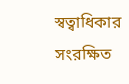স্বত্বাধিকার সংরক্ষিত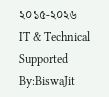২০১৫-২০২৬
IT & Technical Supported By:BiswaJit